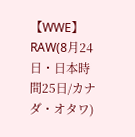【WWE】RAW(8月24日・日本時間25日/カナダ・オタワ)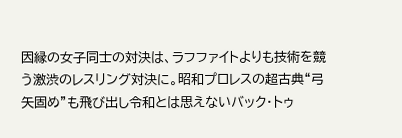因縁の女子同士の対決は、ラフファイトよりも技術を競う激渋のレスリング対決に。昭和プロレスの超古典“弓矢固め”も飛び出し令和とは思えないバック・トゥ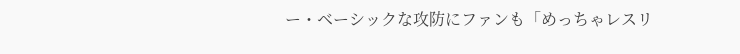ー・ベーシックな攻防にファンも「めっちゃレスリ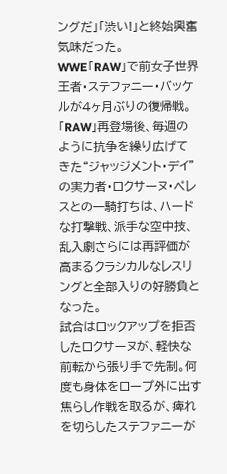ングだ」「渋い!」と終始興奮気味だった。
WWE「RAW」で前女子世界王者・ステファニー・バッケルが4ヶ月ぶりの復帰戦。「RAW」再登場後、毎週のように抗争を繰り広げてきた“ジャッジメント・デイ”の実力者・ロクサーヌ・ペレスとの一騎打ちは、ハードな打撃戦、派手な空中技、乱入劇さらには再評価が高まるクラシカルなレスリングと全部入りの好勝負となった。
試合はロックアップを拒否したロクサーヌが、軽快な前転から張り手で先制。何度も身体をロープ外に出す焦らし作戦を取るが、痺れを切らしたステファニーが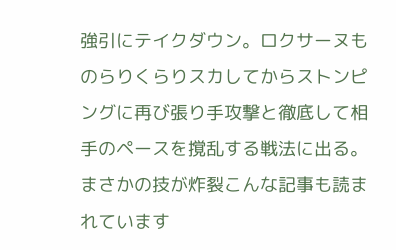強引にテイクダウン。ロクサーヌものらりくらりスカしてからストンピングに再び張り手攻撃と徹底して相手のペースを撹乱する戦法に出る。
まさかの技が炸裂こんな記事も読まれています